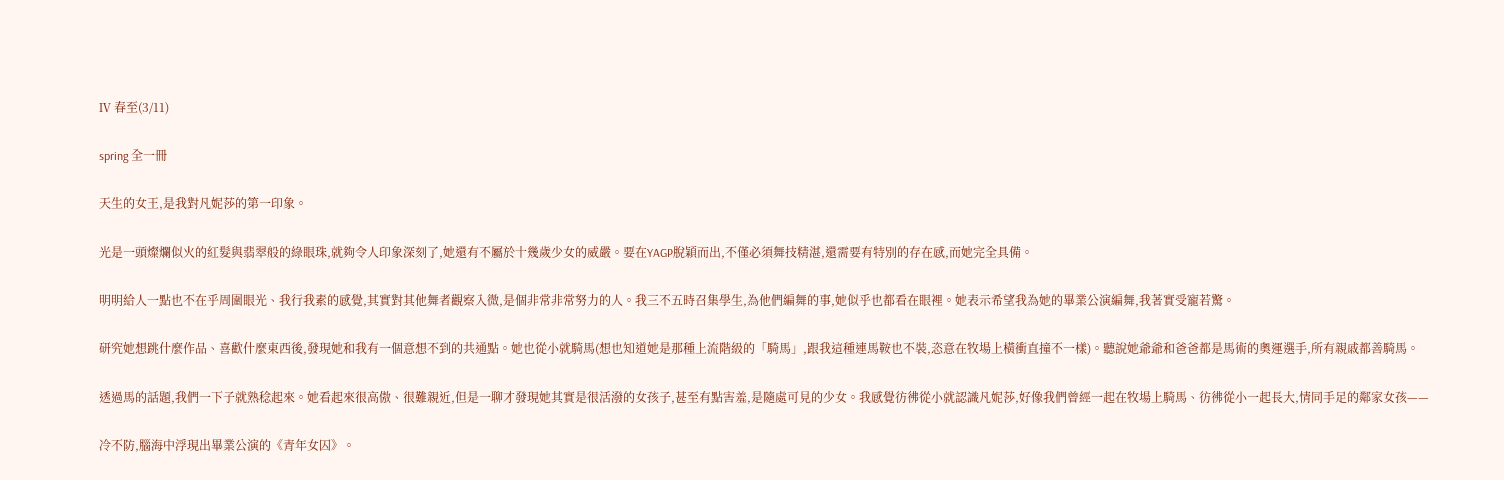Ⅳ 春至(3/11)

spring 全一冊

天生的女王,是我對凡妮莎的第一印象。

光是一頭燦爛似火的紅髮與翡翠般的綠眼珠,就夠令人印象深刻了,她還有不屬於十幾歲少女的威嚴。要在YAGP脫穎而出,不僅必須舞技精湛,還需要有特別的存在感,而她完全具備。

明明給人一點也不在乎周圍眼光、我行我素的感覺,其實對其他舞者觀察入微,是個非常非常努力的人。我三不五時召集學生,為他們編舞的事,她似乎也都看在眼裡。她表示希望我為她的畢業公演編舞,我著實受寵若驚。

研究她想跳什麼作品、喜歡什麼東西後,發現她和我有一個意想不到的共通點。她也從小就騎馬(想也知道她是那種上流階級的「騎馬」,跟我這種連馬鞍也不裝,恣意在牧場上橫衝直撞不一樣)。聽說她爺爺和爸爸都是馬術的奧運選手,所有親戚都善騎馬。

透過馬的話題,我們一下子就熟稔起來。她看起來很高傲、很難親近,但是一聊才發現她其實是很活潑的女孩子,甚至有點害羞,是隨處可見的少女。我感覺彷彿從小就認識凡妮莎,好像我們曾經一起在牧場上騎馬、彷彿從小一起長大,情同手足的鄰家女孩——

冷不防,腦海中浮現出畢業公演的《青年女囚》。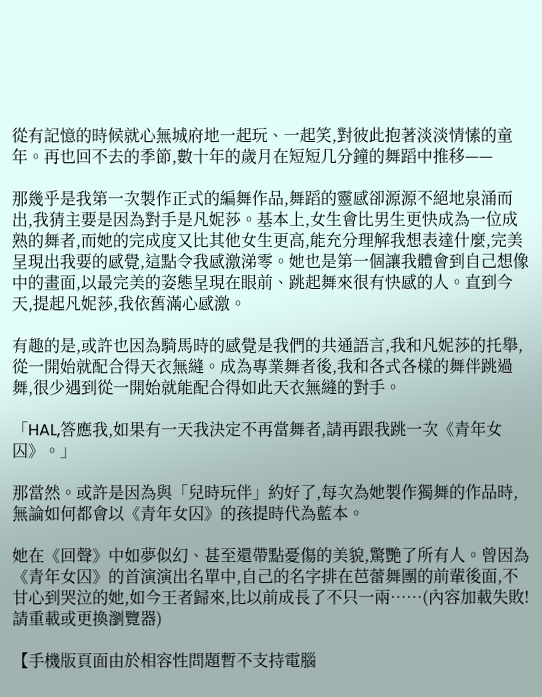從有記憶的時候就心無城府地一起玩、一起笑,對彼此抱著淡淡情愫的童年。再也回不去的季節,數十年的歲月在短短几分鐘的舞蹈中推移——

那幾乎是我第一次製作正式的編舞作品,舞蹈的靈感卻源源不絕地泉涌而出,我猜主要是因為對手是凡妮莎。基本上,女生會比男生更快成為一位成熟的舞者,而她的完成度又比其他女生更高,能充分理解我想表達什麼,完美呈現出我要的感覺,這點令我感激涕零。她也是第一個讓我體會到自己想像中的畫面,以最完美的姿態呈現在眼前、跳起舞來很有快感的人。直到今天,提起凡妮莎,我依舊滿心感激。

有趣的是,或許也因為騎馬時的感覺是我們的共通語言,我和凡妮莎的托舉,從一開始就配合得天衣無縫。成為專業舞者後,我和各式各樣的舞伴跳過舞,很少遇到從一開始就能配合得如此天衣無縫的對手。

「HAL,答應我,如果有一天我決定不再當舞者,請再跟我跳一次《青年女囚》。」

那當然。或許是因為與「兒時玩伴」約好了,每次為她製作獨舞的作品時,無論如何都會以《青年女囚》的孩提時代為藍本。

她在《回聲》中如夢似幻、甚至還帶點憂傷的美貌,驚艷了所有人。曾因為《青年女囚》的首演演出名單中,自己的名字排在芭蕾舞團的前輩後面,不甘心到哭泣的她,如今王者歸來,比以前成長了不只一兩……(內容加載失敗!請重載或更換瀏覽器)

【手機版頁面由於相容性問題暫不支持電腦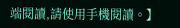端閱讀,請使用手機閱讀。】